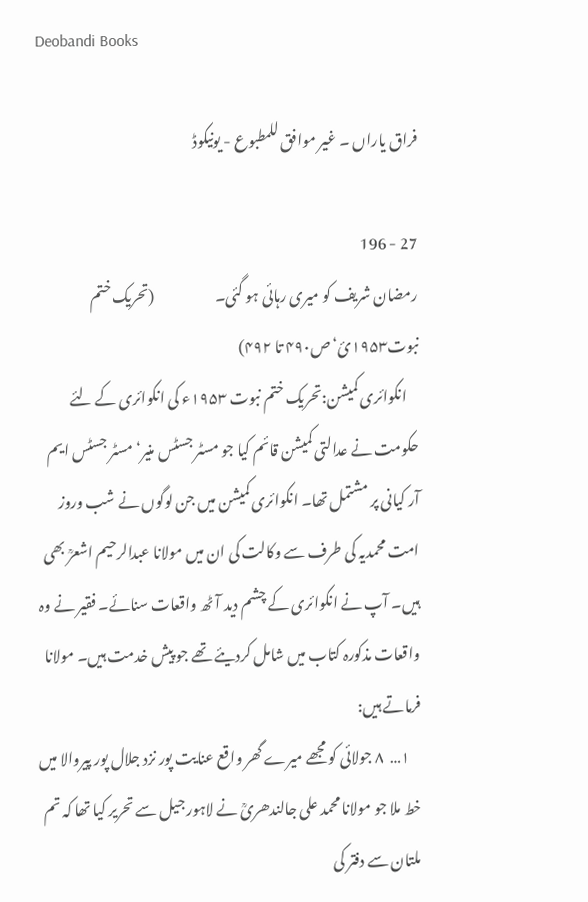Deobandi Books

فراق یاراں ۔ غیر موافق للمطبوع - یونیکوڈ

27 - 196
رمضان شریف کو میری رہائی ہو گئی۔                     (تحریک ختم نبوت۱۹۵۳ئ‘ ص۴۹۰ تا ۴۹۲)
    انکوائری کمیشن:تحریک ختم نبوت ۱۹۵۳ء کی انکوائری کے لئے حکومت نے عدالتی کمیشن قائم کیا جو مسٹر جسٹس منیر‘ مسٹر جسٹس ایم آر کیانی پر مشتمل تھا۔ انکوائری کمیشن میں جن لوگوں نے شب وروز امت محمدیہ کی طرف سے وکالت کی ان میں مولانا عبدالرحیم اشعرؒ بھی ہیں۔ آپ نے انکوائری کے چشم دید آٹھ واقعات سنائے۔ فقیر نے وہ واقعات مذکورہ کتاب میں شامل کردیئے تھے جو پیش خدمت ہیں۔ مولانا فرماتے ہیں:
    ۱…  ۸ جولائی کو مجھے میرے گھر واقع عنایت پور نزد جلال پور پیروالا میں خط ملا جو مولانا محمد علی جالندھریؒ نے لاہور جیل سے تحریر کیا تھا کہ تم ملتان سے دفتر کی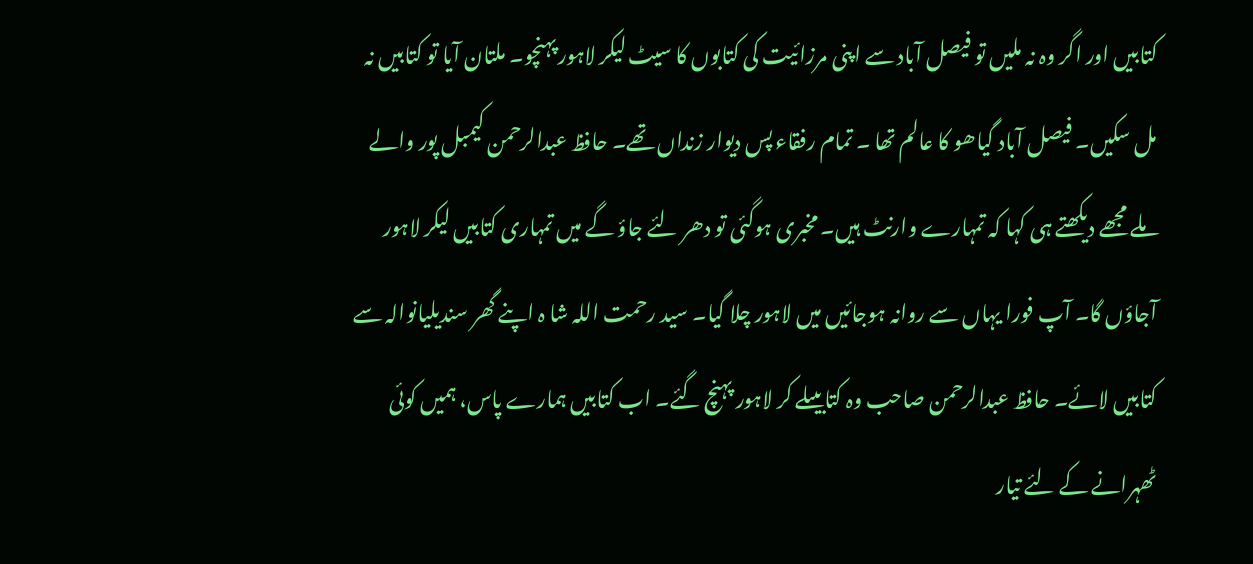کتابیں اور اگر وہ نہ ملیں تو فیصل آباد سے اپنی مرزائیت کی کتابوں کا سیٹ لیکر لاہور پہنچو۔ ملتان آیا تو کتابیں نہ مل سکیں۔ فیصل آباد گیاھو کا عالم تھا ۔ تمام رفقاء پس دیوار زنداں تھے۔ حافظ عبدالرحمن کیمبل پور والے ملے مجھے دیکھتے ہی کہا کہ تمہارے وارنٹ ہیں۔ مخبری ہوگئی تو دھر لئے جاؤ گے میں تمہاری کتابیں لیکر لاہور آجاؤں گا۔ آپ فورا یہاں سے روانہ ہوجائیں میں لاہور چلا گیا۔ سید رحمت اللہ شا ہ اپنے گھر سندیلیانوالہ سے کتابیں لائے۔ حافظ عبدالرحمن صاحب وہ کتابیںلے کر لاہور پہنچ گئے۔ اب کتابیں ہمارے پاس، ہمیں کوئی ٹھہرانے کے لئے تیار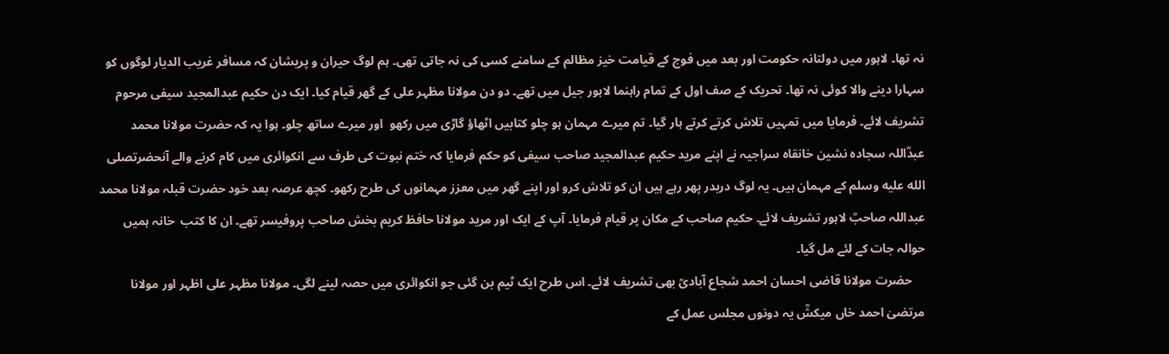نہ تھا۔ لاہور میں دولتانہ حکومت اور بعد میں فوج کے قیامت خیز مظالم کے سامنے کسی کی نہ جاتی تھی۔ ہم لوگ حیران و پریشان کہ مسافر غریب الدیار لوگوں کو سہارا دینے والا کوئی نہ تھا۔ تحریک کے صف اول کے تمام راہنما لاہور جیل میں تھے۔ دو دن مولانا مظہر علی کے گھر قیام کیا۔ ایک دن حکیم عبدالمجید سیفی مرحوم تشریف لائے۔ فرمایا میں تمہیں تلاش کرتے کرتے ہار گیا۔ تم میرے مہمان ہو چلو کتابیں اٹھاؤ گاڑی میں رکھو  اور میرے ساتھ چلو۔ ہوا یہ کہ حضرت مولانا محمد عبدؒاللہ سجادہ نشین خانقاہ سراجیہ نے اپنے مرید حکیم عبدالمجید صاحب سیفی کو حکم فرمایا کہ ختم نبوت کی طرف سے انکوائری میں کام کرنے والے آنحضرتصلى الله عليه وسلم کے مہمان ہیں۔ یہ لوگ دربدر پھر رہے ہیں ان کو تلاش کرو اور اپنے گھر میں معزز مہمانوں کی طرح رکھو۔ کچھ عرصہ بعد خود حضرت قبلہ مولانا محمد عبداللہ صاحبؒ لاہور تشریف لائے۔ حکیم صاحب کے مکان پر قیام فرمایا۔ آپ کے ایک اور مرید مولانا حافظ کریم بخش صاحب پروفیسر تھے۔ ان کا کتب  خانہ ہمیں حوالہ جات کے لئے مل گیا۔
    حضرت مولانا قاضی احسان احمد شجاع آبادیؒ بھی تشریف لائے۔ اس طرح ایک ٹیم بن گئی جو انکوائری میں حصہ لینے لگی۔ مولانا مظہر علی اظہر اور مولانا مرتضیٰ احمد خاں میکشؒ یہ دونوں مجلس عمل کے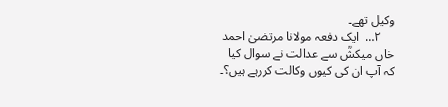وکیل تھے۔
    ۲…  ایک دفعہ مولانا مرتضیٰ احمد خاں میکشؒ سے عدالت نے سوال کیا کہ آپ ان کی کیوں وکالت کررہے ہیں؟۔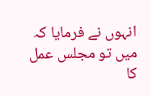انہوں نے فرمایا کہ میں تو مجلس عمل کا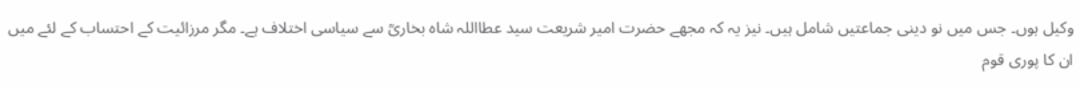وکیل ہوں۔ جس میں نو دینی جماعتیں شامل ہیں۔ نیز یہ کہ مجھے حضرت امیر شریعت سید عطااللہ شاہ بخاریؒ سے سیاسی اختلاف ہے۔ مگر مرزائیت کے احتساب کے لئے میں ان کا پوری قوم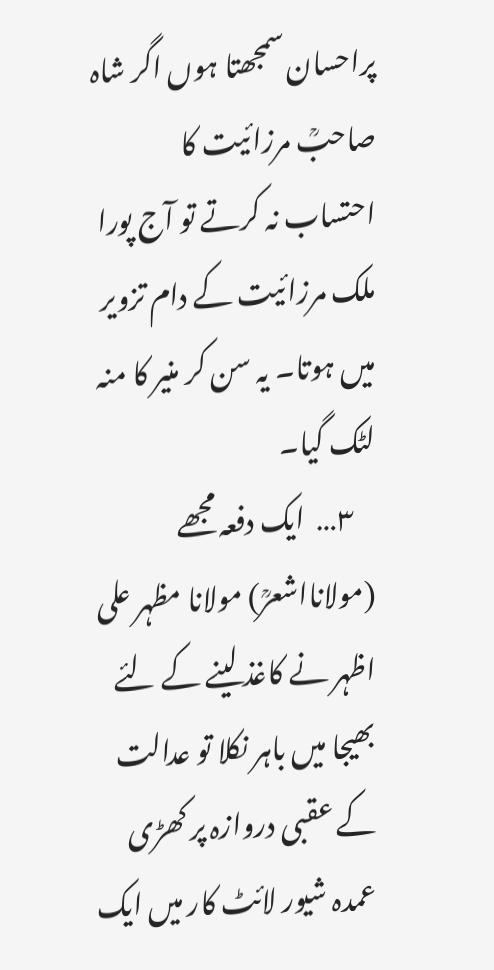پراحسان سمجھتا ہوں اگر شاہ صاحبؒ مرزائیت کا احتساب نہ کرتے تو آج پورا ملک مرزائیت کے دام تزویر میں ہوتا۔ یہ سن کر منیر کا منہ لٹک گیا۔
    ۳…  ایک دفعہ مجھے (مولانااشعرؒ) مولانا مظہر علی اظہر نے کاغذ لینے کے لئے بھیجا میں باہر نکلا تو عدالت کے عقبی دروازہ پر کھڑی عمدہ شیور لائٹ کار میں ایک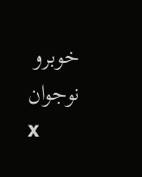خوبرو نوجوان
x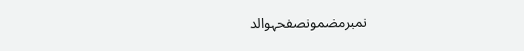نمبرمضمونصفحہوالد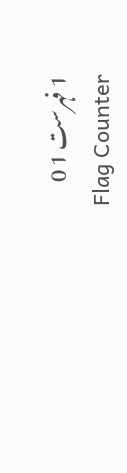1 فہرست 1 0
Flag Counter